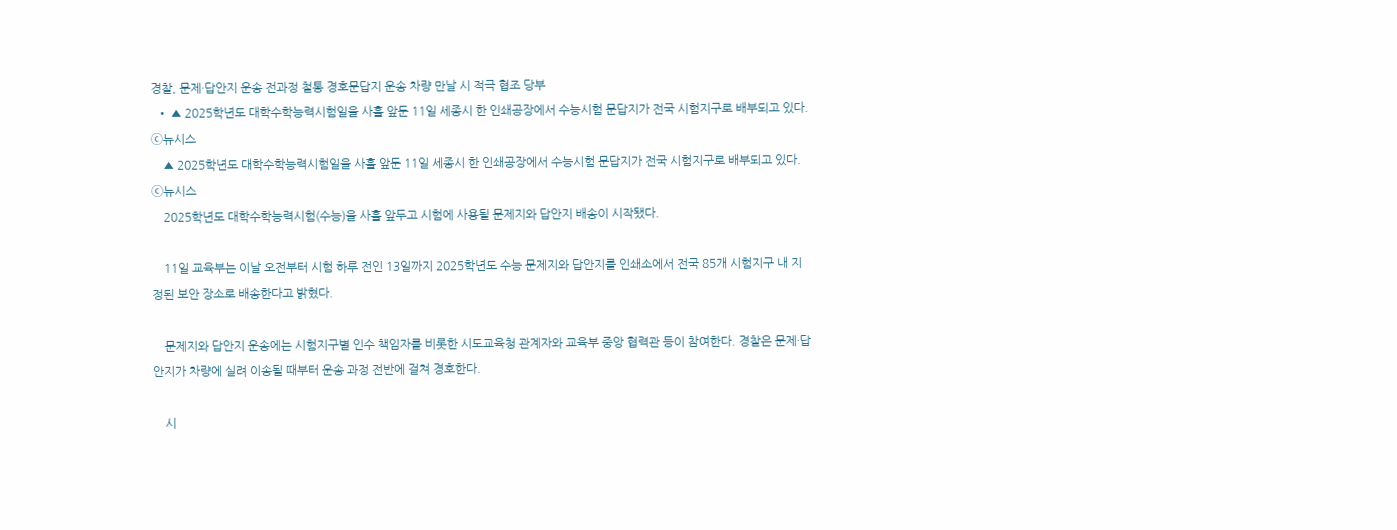경찰, 문제·답안지 운송 전과정 철통 경호문답지 운송 차량 만날 시 적극 협조 당부
  • ▲ 2025학년도 대학수학능력시험일을 사흘 앞둔 11일 세종시 한 인쇄공장에서 수능시험 문답지가 전국 시험지구로 배부되고 있다. ⓒ뉴시스
    ▲ 2025학년도 대학수학능력시험일을 사흘 앞둔 11일 세종시 한 인쇄공장에서 수능시험 문답지가 전국 시험지구로 배부되고 있다. ⓒ뉴시스
    2025학년도 대학수학능력시험(수능)을 사흘 앞두고 시험에 사용될 문제지와 답안지 배송이 시작됐다.

    11일 교육부는 이날 오전부터 시험 하루 전인 13일까지 2025학년도 수능 문제지와 답안지를 인쇄소에서 전국 85개 시험지구 내 지정된 보안 장소로 배송한다고 밝혔다.

    문제지와 답안지 운송에는 시험지구별 인수 책임자를 비롯한 시도교육청 관계자와 교육부 중앙 협력관 등이 참여한다. 경찰은 문제·답안지가 차량에 실려 이송될 때부터 운송 과정 전반에 걸쳐 경호한다.

    시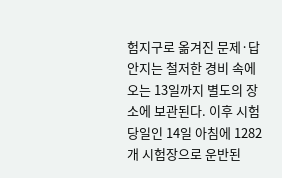험지구로 옮겨진 문제·답안지는 철저한 경비 속에 오는 13일까지 별도의 장소에 보관된다. 이후 시험 당일인 14일 아침에 1282개 시험장으로 운반된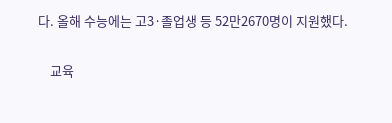다. 올해 수능에는 고3·졸업생 등 52만2670명이 지원했다.

    교육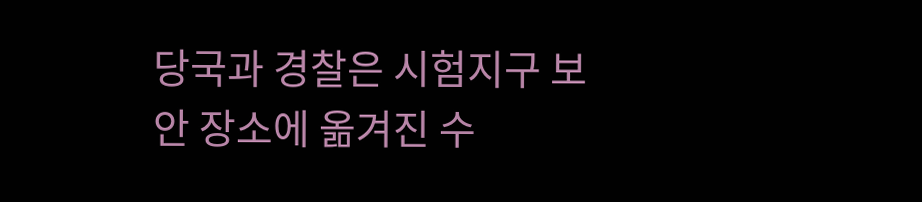당국과 경찰은 시험지구 보안 장소에 옮겨진 수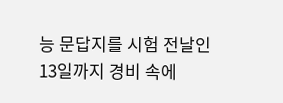능 문답지를 시험 전날인 13일까지 경비 속에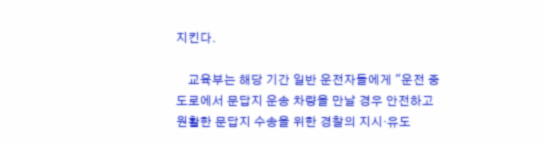지킨다.

    교육부는 해당 기간 일반 운전자들에게 "운전 중 도로에서 문답지 운송 차량을 만날 경우 안전하고 원활한 문답지 수송을 위한 경찰의 지시·유도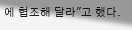에 협조해 달라"고 했다.